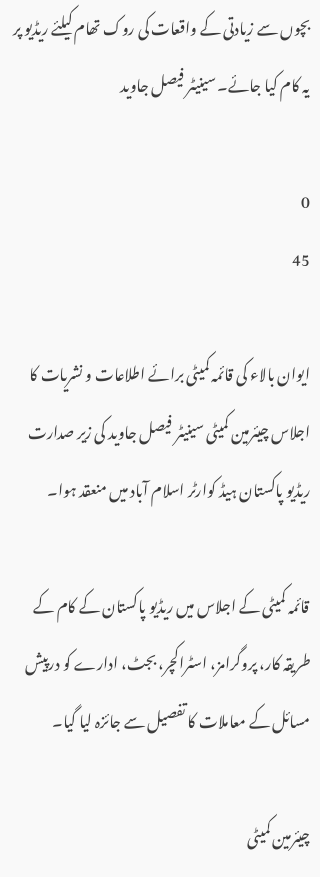بچوں سے زیادتی کے واقعات کی روک تھام کیلئے ریڈیو پر یہ کام کیا جائے۔ سینیٹر فیصل جاوید

0
45

ایوان بالاء کی قائمہ کمیٹی برائے اطلاعات و نشریات کا اجلاس چیئرمین کمیٹی سینیٹر فیصل جاوید کی زیر صدارت ریڈیو پاکستان ہیڈ کوارٹر اسلام آباد میں منعقد ہوا۔

قائمہ کمیٹی کے اجلاس میں ریڈیو پاکستان کے کام کے طریقہ کار، پروگرامز، اسٹراکچر، بجٹ، ادارے کو درپیش مسائل کے معاملات کا تفصیل سے جائزہ لیا گیا۔

چیئرمین کمیٹی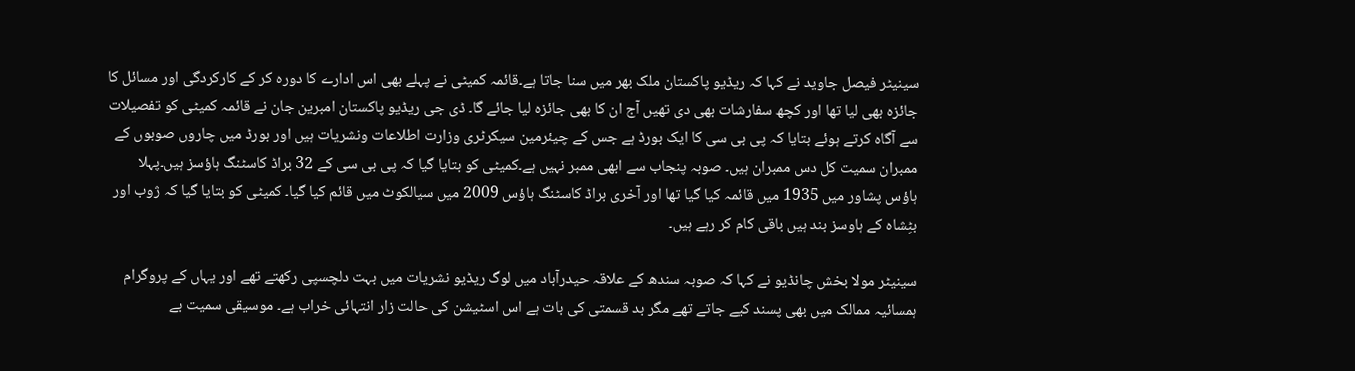سینیٹر فیصل جاوید نے کہا کہ ریڈیو پاکستان ملک بھر میں سنا جاتا ہے۔قائمہ کمیٹی نے پہلے بھی اس ادارے کا دورہ کر کے کارکردگی اور مسائل کا جائزہ بھی لیا تھا اور کچھ سفارشات بھی دی تھیں آج ان کا بھی جائزہ لیا جائے گا۔ ڈی جی ریڈیو پاکستان امبرین جان نے قائمہ کمیٹی کو تفصیلات سے آگاہ کرتے ہوئے بتایا کہ پی بی سی کا ایک بورڈ ہے جس کے چیئرمین سیکرٹری وزارت اطلاعات ونشریات ہیں اور بورڈ میں چاروں صوبوں کے ممبران سمیت کل دس ممبران ہیں۔ صوبہ پنجاب سے ابھی ممبر نہیں ہے۔کمیٹی کو بتایا گیا کہ پی بی سی کے 32 براڈ کاسٹنگ ہاؤسز ہیں۔پہلا ہاؤس پشاور میں 1935 میں قائمہ کیا گیا تھا اور آخری براڈ کاسٹنگ ہاؤس 2009 میں سیالکوٹ میں قائم کیا گیا۔ کمیٹی کو بتایا گیا کہ ژوب اور بٹِشاہ کے ہاوسز بند ہیں باقی کام کر رہے ہیں۔

سینیٹر مولا بخش چانڈیو نے کہا کہ صوبہ سندھ کے علاقہ حیدرآباد میں لوگ ریڈیو نشریات میں بہت دلچسپی رکھتے تھے اور یہاں کے پروگرام ہمسائیہ ممالک میں بھی پسند کیے جاتے تھے مگر بد قسمتی کی بات ہے اس اسٹیشن کی حالت زار انتہائی خراب ہے۔ موسیقی سمیت بے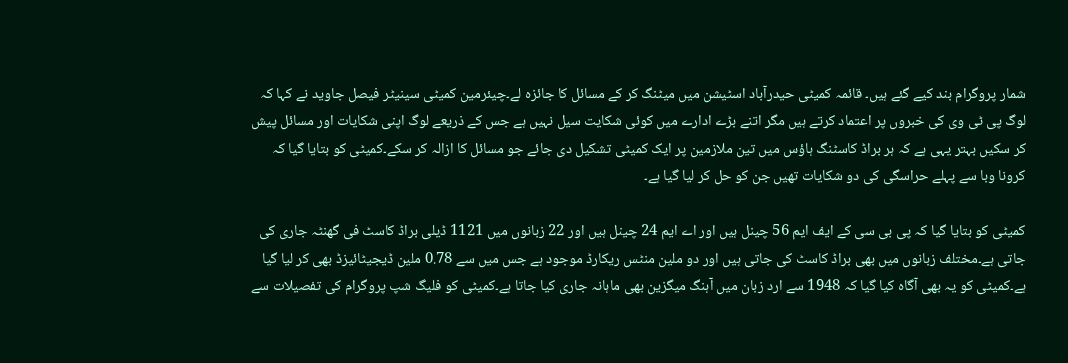شمار پروگرام بند کیے گئے ہیں۔ قائمہ کمیٹی حیدرآباد اسٹیشن میں میٹنگ کر کے مسائل کا جائزہ لے۔چیئرمین کمیٹی سینیٹر فیصل جاوید نے کہا کہ لوگ پی ٹی وی کی خبروں پر اعتماد کرتے ہیں مگر اتنے بڑے ادارے میں کوئی شکایت سیل نہیں ہے جس کے ذریعے لوگ اپنی شکایات اور مسائل پیش کر سکیں بہتر یہی ہے کہ ہر براڈ کاسٹنگ ہاؤس میں تین ملازمین پر ایک کمیٹی تشکیل دی جائے جو مسائل کا ازالہ کر سکے۔کمیٹی کو بتایا گیا کہ کرونا وبا سے پہلے حراسگی کی دو شکایات تھیں جن کو حل کر لیا گیا ہے۔

کمیٹی کو بتایا گیا کہ پی بی سی کے ایف ایم 56 چینل ہیں اور اے ایم 24 چینل ہیں اور 22 زبانوں میں 1121 ڈیلی براڈ کاسٹ فی گھنٹہ جاری کی جاتی ہے۔مختلف زبانوں میں بھی براڈ کاسٹ کی جاتی ہیں اور دو ملین منٹس ریکارڈ موجود ہے جس میں سے 0.78 ملین ڈیجیٹائیزڈ بھی کر لیا گیا ہے۔کمیٹی کو یہ بھی آگاہ کیا گیا کہ 1948 سے ارد زبان میں آہنگ میگزین بھی ماہانہ جاری کیا جاتا ہے۔کمیٹی کو فلیگ شپ پروگرام کی تفصیلات سے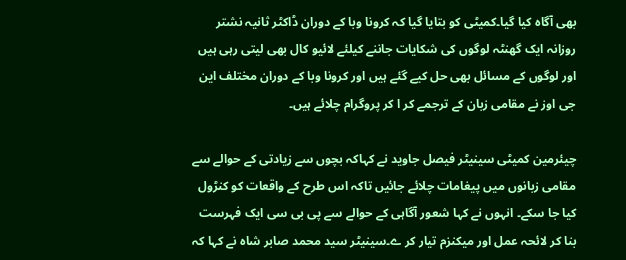بھی آگاہ کیا گیا۔کمیٹی کو بتایا گیا کہ کرونا وبا کے دوران ڈاکٹر ثانیہ نشتر روزانہ ایک گھنٹہ لوگوں کی شکایات جاننے کیلئے لائیو کال بھی لیتی رہی ہیں اور لوگوں کے مسائل بھی حل کیے گئے ہیں اور کرونا وبا کے دوران مختلف این جی اوز نے مقامی زبان کے ترجمے کر ا کر پروگرام چلائے ہیں۔

چیئرمین کمیٹی سینیٹر فیصل جاوید نے کہاکہ بچوں سے زیادتی کے حوالے سے مقامی زبانوں میں پیغامات چلائے جائیں تاکہ اس طرح کے واقعات کو کنڑول کیا جا سکے۔ انہوں نے کہا شعور آگاہی کے حوالے سے پی بی سی ایک فہرست بنا کر لائحہ عمل اور میکنزم تیار کر ے۔سینیٹر سید محمد صابر شاہ نے کہا کہ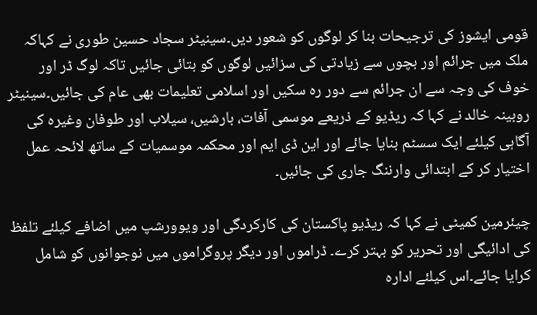قومی ایشوز کی ترجیحات بنا کر لوگوں کو شعور دیں۔سینیٹر سجاد حسین طوری نے کہاکہ ملک میں جرائم اور بچوں سے زیادتی کی سزائیں لوگوں کو بتائی جائیں تاکہ لوگ ڈر اور خوف کی وجہ سے ان جرائم سے دور رہ سکیں اور اسلامی تعلیمات بھی عام کی جائیں۔سینیٹر روبینہ خالد نے کہا کہ ریڈیو کے ذریعے موسمی آفات، بارشیں، سیلاب اور طوفان وغیرہ کی آگاہی کیلئے ایک سسٹم بنایا جائے اور این ڈی ایم اور محکمہ موسمیات کے ساتھ لائحہ عمل اختیار کر کے ابتدائی وارننگ جاری کی جائیں۔

چیئرمین کمیٹی نے کہا کہ ریڈیو پاکستان کی کارکردگی اور ویوورشپ میں اضافے کیلئے تلفظ کی ادائیگی اور تحریر کو بہتر کرے۔ ڈراموں اور دیگر پروگراموں میں نوجوانوں کو شامل کرایا جائے۔اس کیلئے ادارہ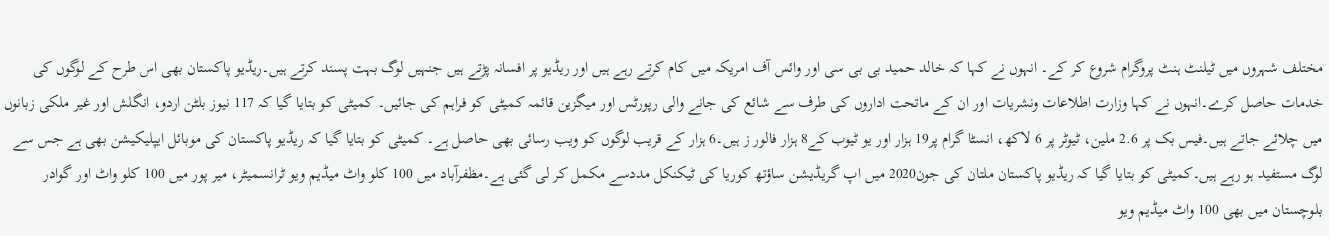مختلف شہروں میں ٹیلنٹ ہنٹ پروگرام شروع کر کے۔ انہوں نے کہا کہ خالد حمید بی بی سی اور وائس آف امریکہ میں کام کرتے رہے ہیں اور ریڈیو پر افسانہ پڑتے ہیں جنہیں لوگ بہت پسند کرتے ہیں۔ریڈیو پاکستان بھی اس طرح کے لوگوں کی خدمات حاصل کرے۔انہوں نے کہا وزارت اطلاعات ونشریات اور ان کے ماتحت اداروں کی طرف سے شائع کی جانے والی رپورٹس اور میگزین قائمہ کمیٹی کو فراہم کی جائیں۔ کمیٹی کو بتایا گیا کہ 117 نیوز بلٹن اردو، انگلش اور غیر ملکی زبانوں میں چلائے جاتے ہیں۔فیس بک پر 2.6 ملین، ٹیوٹر پر 6 لاکھ، انسٹا گرام پر19 ہزار اور یو ٹیوب کے8 ہزار فالور ز ہیں۔6 ہزار کے قریب لوگوں کو ویب رسائی بھی حاصل ہے۔ کمیٹی کو بتایا گیا کہ ریڈیو پاکستان کی موبائل ایپلیکیشن بھی ہے جس سے لوگ مستفید ہو رہے ہیں۔کمیٹی کو بتایا گیا کہ ریڈیو پاکستان ملتان کی جون2020 میں اپ گریڈیشن ساؤتھ کوریا کی ٹیکنکل مددسے مکمل کر لی گئی ہے۔مظفرآباد میں 100 کلو واٹ میڈیم ویو ٹرانسمیٹر، میر پور میں 100 کلو واٹ اور گوادر بلوچستان میں بھی 100 واٹ میڈیم ویو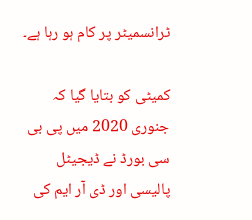ٹرانسمیٹر پر کام ہو رہا ہے۔

کمیٹی کو بتایا گیا کہ جنوری 2020 میں پی بی سی بورڈ نے ڈیجیٹل پالیسی اور ڈی آر ایم کی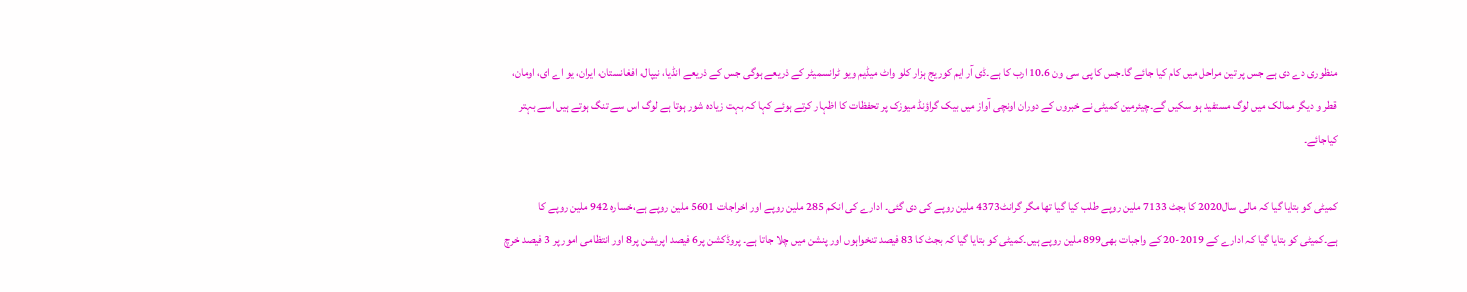منظوری دے دی ہے جس پر تین مراحل میں کام کیا جائے گا۔جس کا پی سی ون 10.6 ارب کا ہے۔ڈی آر ایم کوریج ہزار کلو واٹ میڈیم ویو ٹرانسمیٹر کے ذریعے ہوگی جس کے ذریعے انڈیا، نیپال، افغانستان، ایران، یو اے ای، اومان، قطر و دیگر ممالک میں لوگ مستفید ہو سکیں گے۔چیئرمین کمیٹی نے خبروں کے دوران اونچی آواز میں بیک گراؤنڈ میوزک پر تحفظات کا اظہار کرتے ہوئے کہا کہ بہت زیادہ شور ہوتا ہے لوگ اس سے تنگ ہوتے ہیں اسے بہتر کیاجائے۔

کمیٹی کو بتایا گیا کہ مالی سال2020 کا بجٹ 7133 ملین روپے طلب کیا گیا تھا مگر گرانٹ4373 ملین روپے کی دی گئی۔ ادارے کی انکم 285 ملین روپے اور اخراجات 5601 ملین روپے ہے،خسارہ 942 ملین روپے کا ہے۔کمیٹی کو بتایا گیا کہ ادارے کے 2019-20 کے واجبات بھی899 ملین روپے ہیں۔کمیٹی کو بتایا گیا کہ بجٹ کا 83 فیصد تنخواہوں اور پنشن میں چلا جاتا ہے۔ پروڈکشن پر6 فیصد اپریشن پر8 اور انتظامی امور پر 3 فیصد خرچ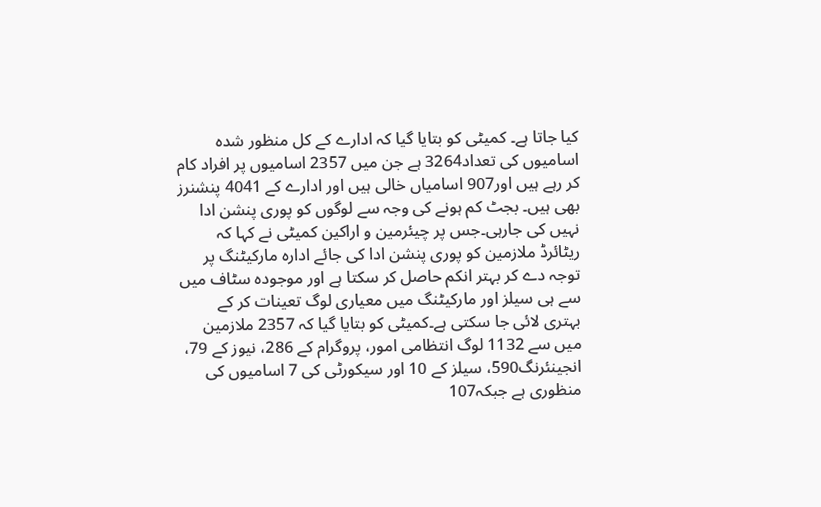کیا جاتا ہے۔ کمیٹی کو بتایا گیا کہ ادارے کے کل منظور شدہ اسامیوں کی تعداد3264 ہے جن میں 2357 اسامیوں پر افراد کام کر رہے ہیں اور907 اسامیاں خالی ہیں اور ادارے کے 4041 پنشنرز بھی ہیں۔ بجٹ کم ہونے کی وجہ سے لوگوں کو پوری پنشن ادا نہیں کی جارہی۔جس پر چیئرمین و اراکین کمیٹی نے کہا کہ ریٹائرڈ ملازمین کو پوری پنشن ادا کی جائے ادارہ مارکیٹنگ پر توجہ دے کر بہتر انکم حاصل کر سکتا ہے اور موجودہ سٹاف میں سے ہی سیلز اور مارکیٹنگ میں معیاری لوگ تعینات کر کے بہتری لائی جا سکتی ہے۔کمیٹی کو بتایا گیا کہ 2357 ملازمین میں سے 1132 لوگ انتظامی امور، پروگرام کے 286، نیوز کے 79، انجینئرنگ590، سیلز کے 10 اور سیکورٹی کی 7 اسامیوں کی منظوری ہے جبکہ107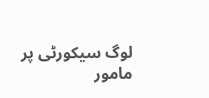لوگ سیکورٹی پر مامور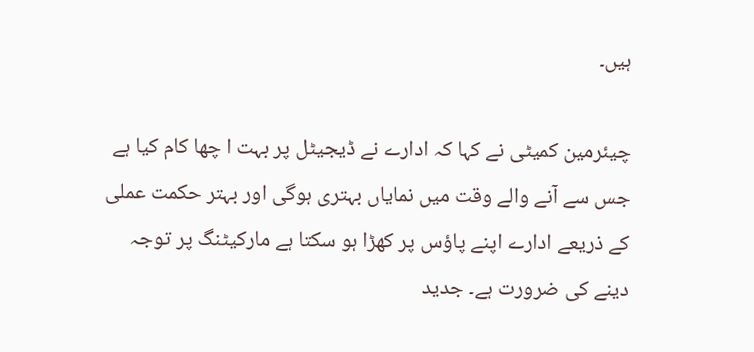ہیں۔

چیئرمین کمیٹی نے کہا کہ ادارے نے ڈیجیٹل پر بہت ا چھا کام کیا ہے جس سے آنے والے وقت میں نمایاں بہتری ہوگی اور بہتر حکمت عملی کے ذریعے ادارے اپنے پاؤس پر کھڑا ہو سکتا ہے مارکیٹنگ پر توجہ دینے کی ضرورت ہے۔ جدید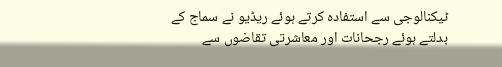ٹیکنالوجی سے استفادہ کرتے ہوئے ریڈیو نے سماج کے بدلتے ہوئے رجحانات اور معاشرتی تقاضوں سے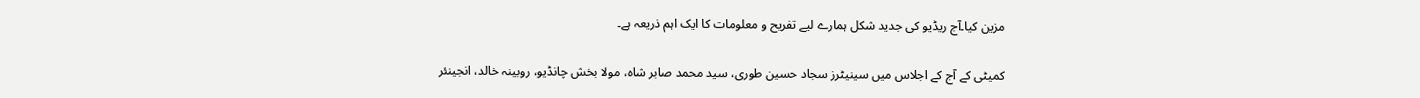مزین کیا۔آج ریڈیو کی جدید شکل ہمارے لیے تفریح و معلومات کا ایک اہم ذریعہ ہے۔

کمیٹی کے آج کے اجلاس میں سینیٹرز سجاد حسین طوری، سید محمد صابر شاہ، مولا بخش چانڈیو، روبینہ خالد، انجینئر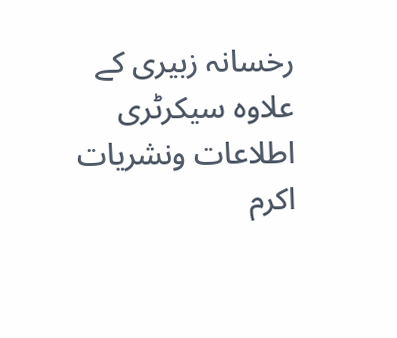رخسانہ زبیری کے علاوہ سیکرٹری اطلاعات ونشریات اکرم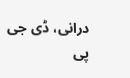درانی، ڈی جی پی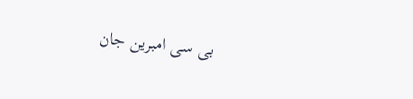بی سی امبرین جان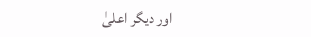اور دیگر اعلیٰ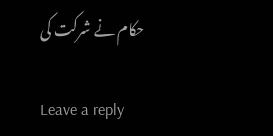حکام نے شرکت کی

Leave a reply